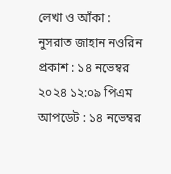লেখা ও আঁকা : নুসরাত জাহান নওরিন
প্রকাশ : ১৪ নভেম্বর ২০২৪ ১২:০৯ পিএম
আপডেট : ১৪ নভেম্বর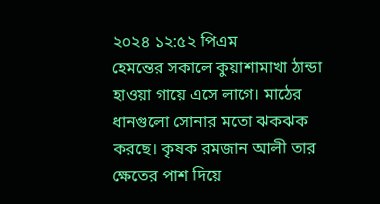২০২৪ ১২:৫২ পিএম
হেমন্তের সকালে কুয়াশামাখা ঠান্ডা হাওয়া গায়ে এসে লাগে। মাঠের ধানগুলো সোনার মতো ঝকঝক করছে। কৃষক রমজান আলী তার ক্ষেতের পাশ দিয়ে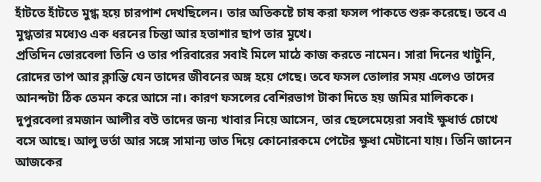হাঁটতে হাঁটতে মুগ্ধ হয়ে চারপাশ দেখছিলেন। তার অতিকষ্টে চাষ করা ফসল পাকতে শুরু করেছে। তবে এ মুগ্ধতার মধ্যেও এক ধরনের চিন্তা আর হতাশার ছাপ তার মুখে।
প্রতিদিন ভোরবেলা তিনি ও তার পরিবারের সবাই মিলে মাঠে কাজ করতে নামেন। সারা দিনের খাটুনি, রোদের তাপ আর ক্লান্তি যেন তাদের জীবনের অঙ্গ হয়ে গেছে। তবে ফসল তোলার সময় এলেও তাদের আনন্দটা ঠিক তেমন করে আসে না। কারণ ফসলের বেশিরভাগ টাকা দিতে হয় জমির মালিককে।
দুপুরবেলা রমজান আলীর বউ তাদের জন্য খাবার নিয়ে আসেন, তার ছেলেমেয়েরা সবাই ক্ষুধার্ত চোখে বসে আছে। আলু ভর্তা আর সঙ্গে সামান্য ভাত দিয়ে কোনোরকমে পেটের ক্ষুধা মেটানো যায়। তিনি জানেন আজকের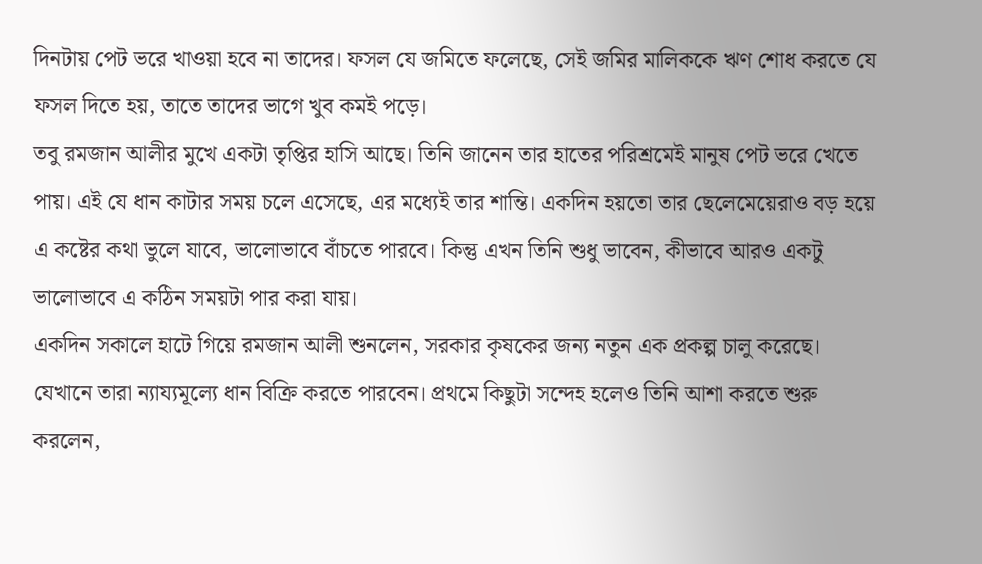দিনটায় পেট ভরে খাওয়া হবে না তাদের। ফসল যে জমিতে ফলেছে, সেই জমির মালিককে ঋণ শোধ করতে যে ফসল দিতে হয়, তাতে তাদের ভাগে খুব কমই পড়ে।
তবু রমজান আলীর মুখে একটা তৃপ্তির হাসি আছে। তিনি জানেন তার হাতের পরিশ্রমেই মানুষ পেট ভরে খেতে পায়। এই যে ধান কাটার সময় চলে এসেছে, এর মধ্যেই তার শান্তি। একদিন হয়তো তার ছেলেমেয়েরাও বড় হয়ে এ কষ্টের কথা ভুলে যাবে, ভালোভাবে বাঁচতে পারবে। কিন্তু এখন তিনি শুধু ভাবেন, কীভাবে আরও একটু ভালোভাবে এ কঠিন সময়টা পার করা যায়।
একদিন সকালে হাটে গিয়ে রমজান আলী শুনলেন, সরকার কৃষকের জন্য নতুন এক প্রকল্প চালু করেছে। যেখানে তারা ন্যায্যমূল্যে ধান বিক্রি করতে পারবেন। প্রথমে কিছুটা সন্দেহ হলেও তিনি আশা করতে শুরু করলেন,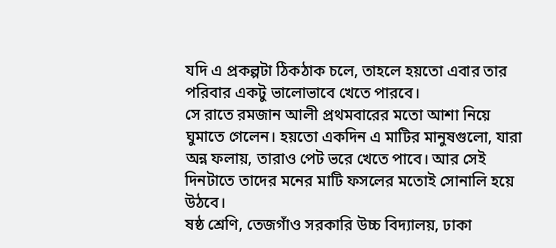যদি এ প্রকল্পটা ঠিকঠাক চলে, তাহলে হয়তো এবার তার পরিবার একটু ভালোভাবে খেতে পারবে।
সে রাতে রমজান আলী প্রথমবারের মতো আশা নিয়ে ঘুমাতে গেলেন। হয়তো একদিন এ মাটির মানুষগুলো, যারা অন্ন ফলায়, তারাও পেট ভরে খেতে পাবে। আর সেই দিনটাতে তাদের মনের মাটি ফসলের মতোই সোনালি হয়ে উঠবে।
ষষ্ঠ শ্রেণি, তেজগাঁও সরকারি উচ্চ বিদ্যালয়, ঢাকা